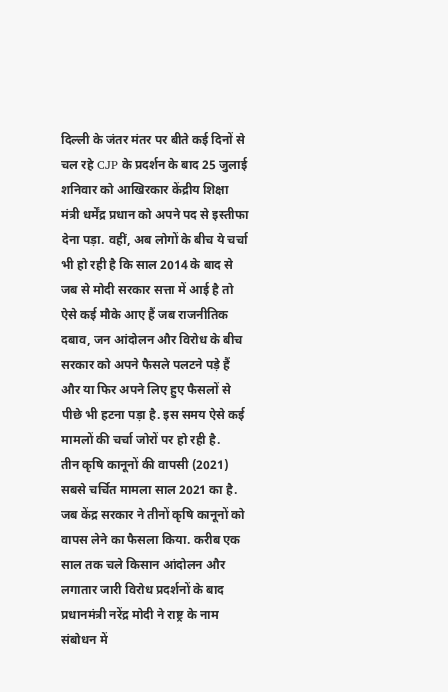दिल्ली के जंतर मंतर पर बीते कई दिनों से चल रहे CJP के प्रदर्शन के बाद 25 जुलाई शनिवार को आखिरकार केंद्रीय शिक्षा मंत्री धर्मेंद्र प्रधान को अपने पद से इस्तीफा देना पड़ा. वहीं, अब लोगों के बीच ये चर्चा भी हो रही है कि साल 2014 के बाद से जब से मोदी सरकार सत्ता में आई है तो ऐसे कई मौके आए हैं जब राजनीतिक दबाव, जन आंदोलन और विरोध के बीच सरकार को अपने फैसले पलटने पड़े हैं और या फिर अपने लिए हुए फैसलों से पीछे भी हटना पड़ा है. इस समय ऐसे कई मामलों की चर्चा जोरों पर हो रही है.
तीन कृषि कानूनों की वापसी (2021)
सबसे चर्चित मामला साल 2021 का है. जब केंद्र सरकार ने तीनों कृषि कानूनों को वापस लेने का फैसला किया. करीब एक साल तक चले किसान आंदोलन और लगातार जारी विरोध प्रदर्शनों के बाद प्रधानमंत्री नरेंद्र मोदी ने राष्ट्र के नाम संबोधन में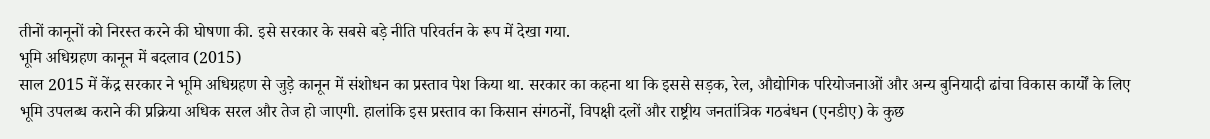तीनों कानूनों को निरस्त करने की घोषणा की. इसे सरकार के सबसे बड़े नीति परिवर्तन के रूप में देखा गया.
भूमि अधिग्रहण कानून में बदलाव (2015)
साल 2015 में केंद्र सरकार ने भूमि अधिग्रहण से जुड़े कानून में संशोधन का प्रस्ताव पेश किया था. सरकार का कहना था कि इससे सड़क, रेल, औद्योगिक परियोजनाओं और अन्य बुनियादी ढांचा विकास कार्यों के लिए भूमि उपलब्ध कराने की प्रक्रिया अधिक सरल और तेज हो जाएगी. हालांकि इस प्रस्ताव का किसान संगठनों, विपक्षी दलों और राष्ट्रीय जनतांत्रिक गठबंधन (एनडीए) के कुछ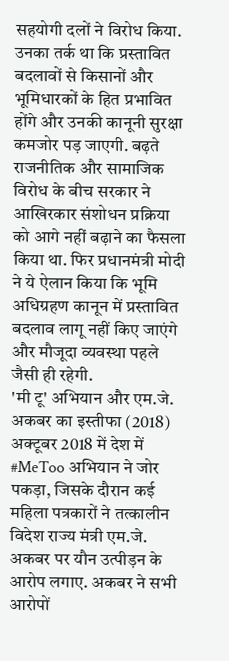सहयोगी दलों ने विरोध किया. उनका तर्क था कि प्रस्तावित बदलावों से किसानों और भूमिधारकों के हित प्रभावित होंगे और उनकी कानूनी सुरक्षा कमजोर पड़ जाएगी. बढ़ते राजनीतिक और सामाजिक विरोध के बीच सरकार ने आखिरकार संशोधन प्रक्रिया को आगे नहीं बढ़ाने का फैसला किया था. फिर प्रधानमंत्री मोदी ने ये ऐलान किया कि भूमि अधिग्रहण कानून में प्रस्तावित बदलाव लागू नहीं किए जाएंगे और मौजूदा व्यवस्था पहले जैसी ही रहेगी.
'मी टू' अभियान और एम.जे. अकबर का इस्तीफा (2018)
अक्टूबर 2018 में देश में #MeToo अभियान ने जोर पकड़ा, जिसके दौरान कई महिला पत्रकारों ने तत्कालीन विदेश राज्य मंत्री एम.जे. अकबर पर यौन उत्पीड़न के आरोप लगाए. अकबर ने सभी आरोपों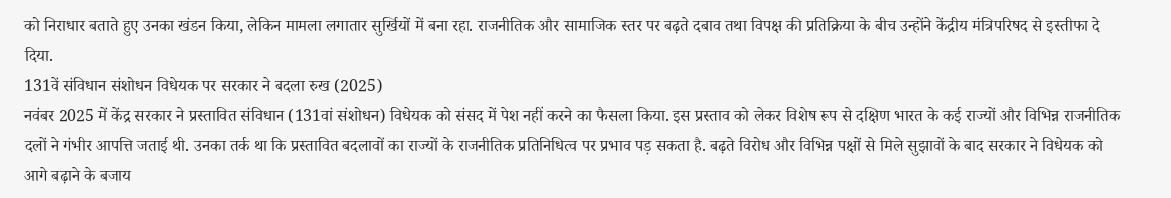को निराधार बताते हुए उनका खंडन किया, लेकिन मामला लगातार सुर्खियों में बना रहा. राजनीतिक और सामाजिक स्तर पर बढ़ते दबाव तथा विपक्ष की प्रतिक्रिया के बीच उन्होंने केंद्रीय मंत्रिपरिषद से इस्तीफा दे दिया.
131वें संविधान संशोधन विधेयक पर सरकार ने बदला रुख (2025)
नवंबर 2025 में केंद्र सरकार ने प्रस्तावित संविधान (131वां संशोधन) विधेयक को संसद में पेश नहीं करने का फैसला किया. इस प्रस्ताव को लेकर विशेष रूप से दक्षिण भारत के कई राज्यों और विभिन्न राजनीतिक दलों ने गंभीर आपत्ति जताई थी. उनका तर्क था कि प्रस्तावित बदलावों का राज्यों के राजनीतिक प्रतिनिधित्व पर प्रभाव पड़ सकता है. बढ़ते विरोध और विभिन्न पक्षों से मिले सुझावों के बाद सरकार ने विधेयक को आगे बढ़ाने के बजाय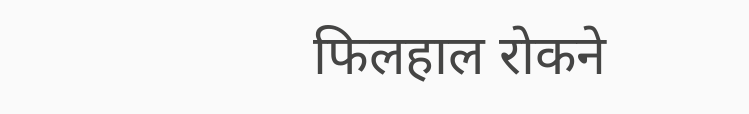फिलहाल रोकने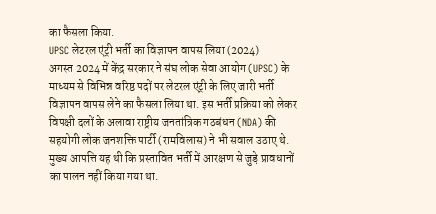का फैसला किया.
UPSC लेटरल एंट्री भर्ती का विज्ञापन वापस लिया (2024)
अगस्त 2024 में केंद्र सरकार ने संघ लोक सेवा आयोग (UPSC) के माध्यम से विभिन्न वरिष्ठ पदों पर लेटरल एंट्री के लिए जारी भर्ती विज्ञापन वापस लेने का फैसला लिया था. इस भर्ती प्रक्रिया को लेकर विपक्षी दलों के अलावा राष्ट्रीय जनतांत्रिक गठबंधन (NDA) की सहयोगी लोक जनशक्ति पार्टी (रामविलास) ने भी सवाल उठाए थे. मुख्य आपत्ति यह थी कि प्रस्तावित भर्ती में आरक्षण से जुड़े प्रावधानों का पालन नहीं किया गया था.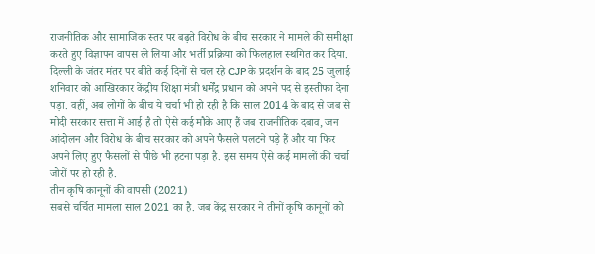राजनीतिक और सामाजिक स्तर पर बढ़ते विरोध के बीच सरकार ने मामले की समीक्षा करते हुए विज्ञापन वापस ले लिया और भर्ती प्रक्रिया को फिलहाल स्थगित कर दिया.
दिल्ली के जंतर मंतर पर बीते कई दिनों से चल रहे CJP के प्रदर्शन के बाद 25 जुलाई शनिवार को आखिरकार केंद्रीय शिक्षा मंत्री धर्मेंद्र प्रधान को अपने पद से इस्तीफा देना पड़ा. वहीं, अब लोगों के बीच ये चर्चा भी हो रही है कि साल 2014 के बाद से जब से मोदी सरकार सत्ता में आई है तो ऐसे कई मौके आए हैं जब राजनीतिक दबाव, जन आंदोलन और विरोध के बीच सरकार को अपने फैसले पलटने पड़े हैं और या फिर अपने लिए हुए फैसलों से पीछे भी हटना पड़ा है. इस समय ऐसे कई मामलों की चर्चा जोरों पर हो रही है.
तीन कृषि कानूनों की वापसी (2021)
सबसे चर्चित मामला साल 2021 का है. जब केंद्र सरकार ने तीनों कृषि कानूनों को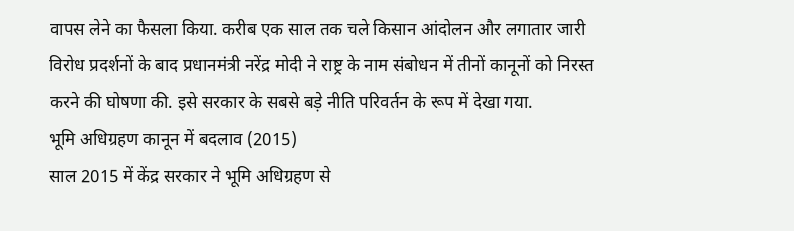वापस लेने का फैसला किया. करीब एक साल तक चले किसान आंदोलन और लगातार जारी विरोध प्रदर्शनों के बाद प्रधानमंत्री नरेंद्र मोदी ने राष्ट्र के नाम संबोधन में तीनों कानूनों को निरस्त करने की घोषणा की. इसे सरकार के सबसे बड़े नीति परिवर्तन के रूप में देखा गया.
भूमि अधिग्रहण कानून में बदलाव (2015)
साल 2015 में केंद्र सरकार ने भूमि अधिग्रहण से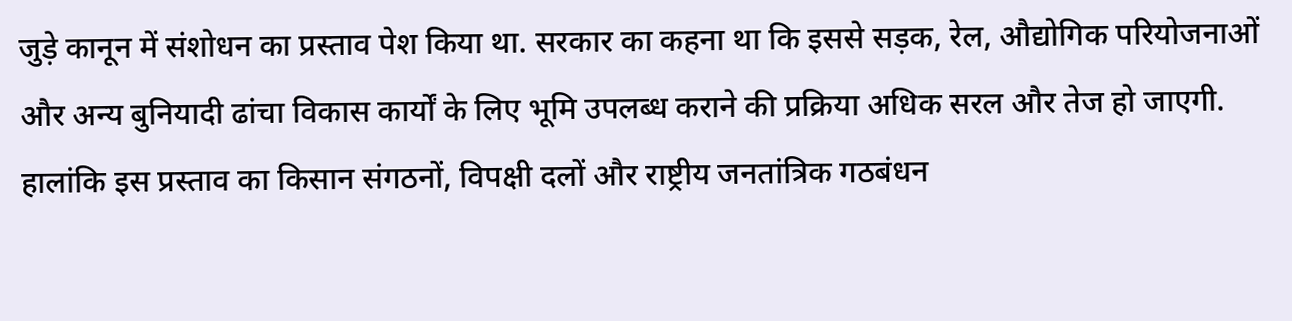जुड़े कानून में संशोधन का प्रस्ताव पेश किया था. सरकार का कहना था कि इससे सड़क, रेल, औद्योगिक परियोजनाओं और अन्य बुनियादी ढांचा विकास कार्यों के लिए भूमि उपलब्ध कराने की प्रक्रिया अधिक सरल और तेज हो जाएगी. हालांकि इस प्रस्ताव का किसान संगठनों, विपक्षी दलों और राष्ट्रीय जनतांत्रिक गठबंधन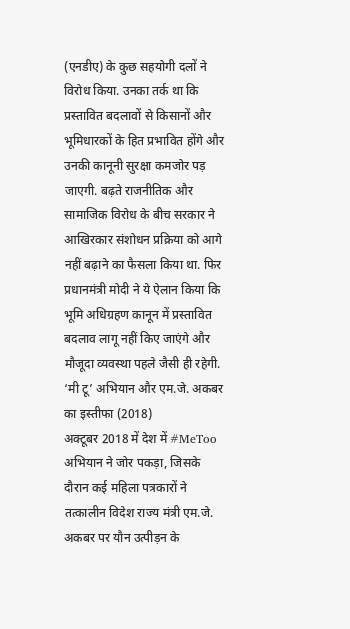(एनडीए) के कुछ सहयोगी दलों ने विरोध किया. उनका तर्क था कि प्रस्तावित बदलावों से किसानों और भूमिधारकों के हित प्रभावित होंगे और उनकी कानूनी सुरक्षा कमजोर पड़ जाएगी. बढ़ते राजनीतिक और सामाजिक विरोध के बीच सरकार ने आखिरकार संशोधन प्रक्रिया को आगे नहीं बढ़ाने का फैसला किया था. फिर प्रधानमंत्री मोदी ने ये ऐलान किया कि भूमि अधिग्रहण कानून में प्रस्तावित बदलाव लागू नहीं किए जाएंगे और मौजूदा व्यवस्था पहले जैसी ही रहेगी.
‘मी टू’ अभियान और एम.जे. अकबर का इस्तीफा (2018)
अक्टूबर 2018 में देश में #MeToo अभियान ने जोर पकड़ा, जिसके दौरान कई महिला पत्रकारों ने तत्कालीन विदेश राज्य मंत्री एम.जे. अकबर पर यौन उत्पीड़न के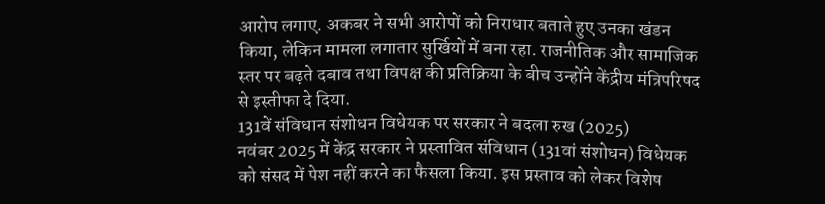आरोप लगाए. अकबर ने सभी आरोपों को निराधार बताते हुए उनका खंडन किया, लेकिन मामला लगातार सुर्खियों में बना रहा. राजनीतिक और सामाजिक स्तर पर बढ़ते दबाव तथा विपक्ष की प्रतिक्रिया के बीच उन्होंने केंद्रीय मंत्रिपरिषद से इस्तीफा दे दिया.
131वें संविधान संशोधन विधेयक पर सरकार ने बदला रुख (2025)
नवंबर 2025 में केंद्र सरकार ने प्रस्तावित संविधान (131वां संशोधन) विधेयक को संसद में पेश नहीं करने का फैसला किया. इस प्रस्ताव को लेकर विशेष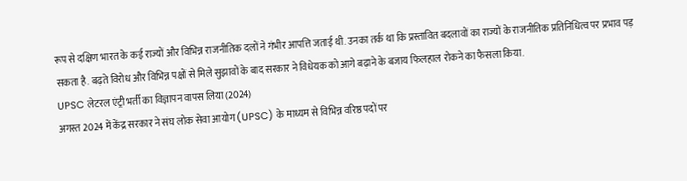रूप से दक्षिण भारत के कई राज्यों और विभिन्न राजनीतिक दलों ने गंभीर आपत्ति जताई थी. उनका तर्क था कि प्रस्तावित बदलावों का राज्यों के राजनीतिक प्रतिनिधित्व पर प्रभाव पड़ सकता है. बढ़ते विरोध और विभिन्न पक्षों से मिले सुझावों के बाद सरकार ने विधेयक को आगे बढ़ाने के बजाय फिलहाल रोकने का फैसला किया.
UPSC लेटरल एंट्री भर्ती का विज्ञापन वापस लिया (2024)
अगस्त 2024 में केंद्र सरकार ने संघ लोक सेवा आयोग (UPSC) के माध्यम से विभिन्न वरिष्ठ पदों पर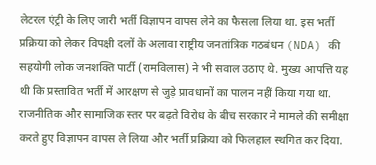लेटरल एंट्री के लिए जारी भर्ती विज्ञापन वापस लेने का फैसला लिया था. इस भर्ती प्रक्रिया को लेकर विपक्षी दलों के अलावा राष्ट्रीय जनतांत्रिक गठबंधन (NDA) की सहयोगी लोक जनशक्ति पार्टी (रामविलास) ने भी सवाल उठाए थे. मुख्य आपत्ति यह थी कि प्रस्तावित भर्ती में आरक्षण से जुड़े प्रावधानों का पालन नहीं किया गया था. राजनीतिक और सामाजिक स्तर पर बढ़ते विरोध के बीच सरकार ने मामले की समीक्षा करते हुए विज्ञापन वापस ले लिया और भर्ती प्रक्रिया को फिलहाल स्थगित कर दिया.